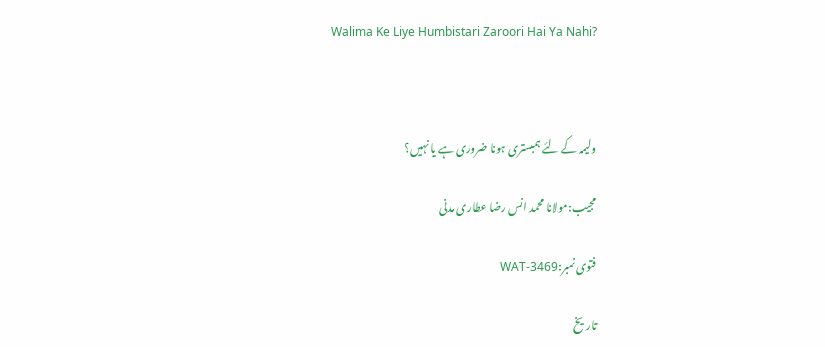Walima Ke Liye Humbistari Zaroori Hai Ya Nahi?



ولیمہ کے لئے ہمبستری ہونا ضروری ہے یا نہیں؟

مجیب:مولانا محمد انس رضا عطاری مدنی

فتوی نمبر:WAT-3469

تاریخ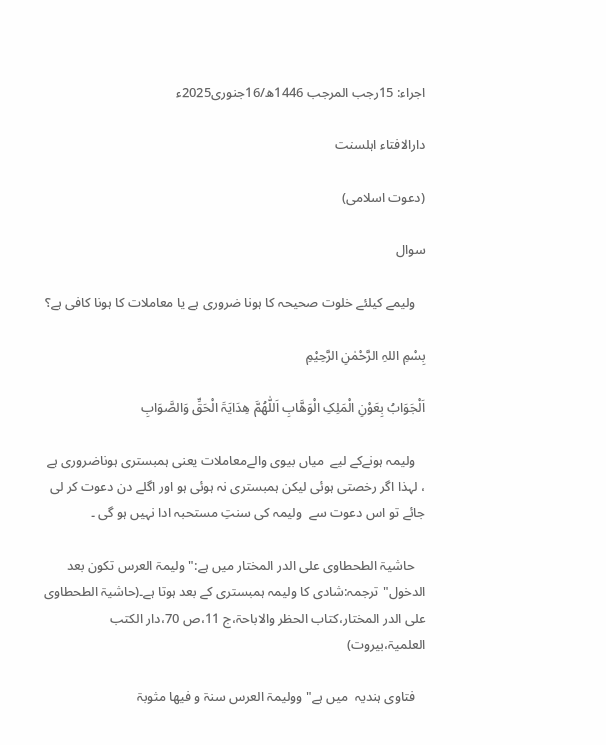اجراء: 15رجب المرجب 1446ھ/16جنوری2025ء

دارالافتاء اہلسنت

(دعوت اسلامی)

سوال

   ولیمے کیلئے خلوت صحیحہ کا ہونا ضروری ہے یا معاملات کا ہونا کافی ہے؟

بِسْمِ اللہِ الرَّحْمٰنِ الرَّحِیْمِ

اَلْجَوَابُ بِعَوْنِ الْمَلِکِ الْوَھَّابِ اَللّٰھُمَّ ھِدَایَۃَ الْحَقِّ وَالصَّوَابِ

   ولیمہ ہونےکے لیے  میاں بیوی والےمعاملات یعنی ہمبستری ہوناضروری ہے ، لہذا اگر رخصتی ہوئی لیکن ہمبستری نہ ہوئی ہو اور اگلے دن دعوت کر لی جائے تو اس دعوت سے  ولیمہ کی سنتِ مستحبہ ادا نہیں ہو گی ۔

   حاشیۃ الطحطاوی علی الدر المختار میں ہے:" ولیمۃ العرس تکون بعد الدخول"ترجمہ:شادی کا ولیمہ ہمبستری کے بعد ہوتا ہے۔(حاشیۃ الطحطاوی علی الدر المختار،کتاب الحظر والاباحۃ،ج 11،ص 70،دار الکتب العلمیۃ،بیروت)

   فتاوی ہندیہ  میں ہے"وولیمۃ العرس سنۃ و فیھا مثوبۃ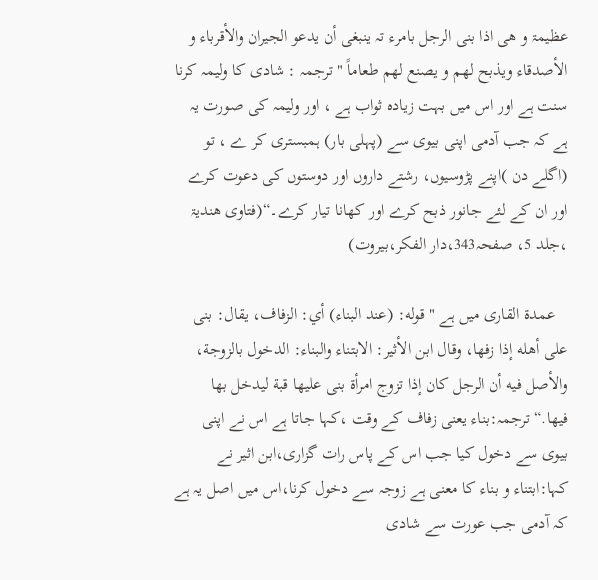عظیمۃ و ھی اذا بنی الرجل بامرء تہ ینبغی أن یدعو الجیران والأقرباء و الأصدقاء ویذبح لھم و یصنع لھم طعاماً " ترجمہ : شادی کا ولیمہ کرنا سنت ہے اور اس میں بہت زیادہ ثواب ہے ، اور ولیمہ کی صورت یہ ہے کہ جب آدمی اپنی بیوی سے (پہلی بار) ہمبستری کر ے ، تو (اگلے دن )اپنے پڑوسیوں، رشتے داروں اور دوستوں کی دعوت کرے اور ان کے لئے جانور ذبح کرے اور کھانا تیار کرے۔“(فتاوی ھندیۃ ،جلد 5، صفحہ343،دار الفکر،بیروت)

   عمدۃ القاری میں ہے " قوله: (عند البناء) أي: الزفاف، يقال: بنى على أهله إذا زفها، وقال ابن الأثير: الابتناء والبناء: الدخول بالزوجة، والأصل فيه أن الرجل كان إذا تزوج امرأة بنى عليها قبة ليدخل بها فيها.“ترجمہ:بناء یعنی زفاف کے وقت ،کہا جاتا ہے اس نے اپنی بیوی سے دخول کیا جب اس کے پاس رات گزاری،ابن اثیر نے کہا:ابتناء و بناء کا معنی ہے زوجہ سے دخول کرنا،اس میں اصل یہ ہے کہ آدمی جب عورت سے شادی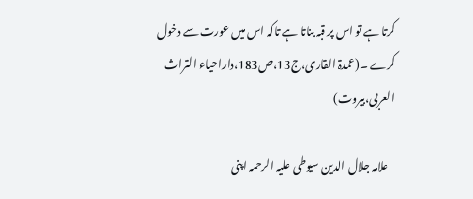کرتا ہے تو اس پر قبہ بناتا ہے تاکہ اس میں عورت سے دخول کرے ۔(عمدۃ القاری،ج13،ص183،داراحیاء التراث العربی،بیروت)

   علامہ جلال الدین سیوطی علیہ الرحمہ اپنی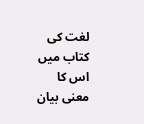لغت کی کتاب میں اس کا معنی بیان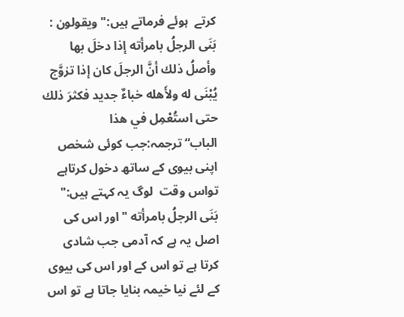کرتے  ہوئے فرماتے ہیں:" ويقولون : بَنَى الرجلُ بامرأته إذا دخلَ بها وأصلُ ذلك أنَّ الرجلَ كان إذا تزوَّج يُبْنَى له ولأَهله خباءٌ جديد فكثرَ ذلك حتى استُعْمِل في هذا الباب“ترجمہ:جب کوئی شخص اپنی بیوی کے ساتھ دخول کرتاہے تواس وقت  لوگ یہ کہتے ہیں:" بَنَى الرجلُ بامرأته " اور اس کی اصل یہ ہے کہ آدمی جب شادی کرتا ہے تو اس کے اور اس کی بیوی کے لئے نیا خیمہ بنایا جاتا ہے تو اس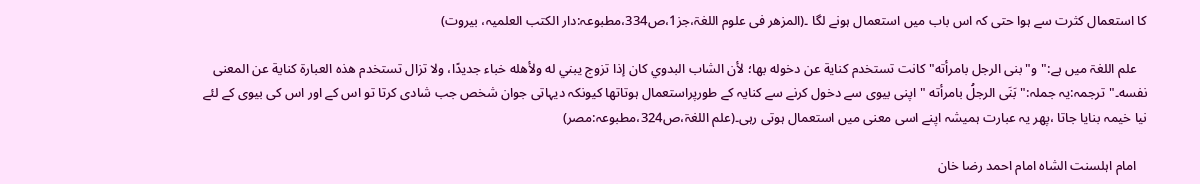کا استعمال کثرت سے ہوا حتی کہ اس باب میں استعمال ہونے لگا ۔(المزھر فی علوم اللغۃ،جز1،ص334،مطبوعہ:دار الکتب العلمیہ، بیروت)

   علم اللغۃ میں ہے:"و"بنى الرجل بامرأته" كانت تستخدم كناية عن دخوله بها؛ لأن الشاب البدوي كان إذا تزوج يبني له ولأهله خباء جديدًا، ولا تزال تستخدم هذه العبارة كناية عن المعنى نفسه۔"ترجمہ:یہ جملہ:" بَنَى الرجلُ بامرأته "اپنی بیوی سے دخول کرنے سے کنایہ کے طورپراستعمال ہوتاتھا کیونکہ دیہاتی جوان شخص جب شادی کرتا تو اس کے اور اس کی بیوی کے لئے نیا خیمہ بنایا جاتا ،پھر یہ عبارت ہمیشہ اپنے اسی معنی میں استعمال ہوتی رہی۔(علم اللغۃ،ص324،مطبوعہ:مصر)

   امام اہلسنت الشاہ امام احمد رضا خان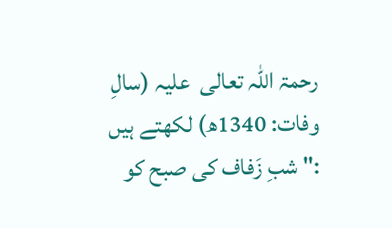رحمۃ اللہ تعالی  علیہ (سالِ وفات: 1340ھ) لکھتے ہیں :" شبِ زَفاف کی صبح کو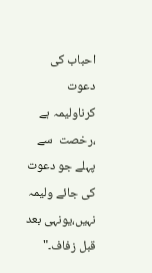احباب کی دعوت کرناولیمہ ہے ،رخصت  سے پہلے جو دعوت کی جائے ولیمہ نہیں،یونہی بعد قبل زفاف۔"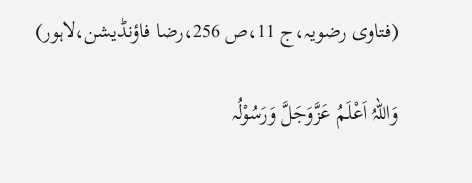(فتاوی رضویہ،ج 11،ص 256،رضا فاؤنڈیشن،لاہور)

وَاللہُ اَعْلَمُ عَزَّوَجَلَّ وَرَسُوْلُہ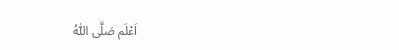اَعْلَم صَلَّی اللّٰہُ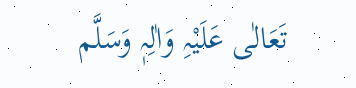تَعَالٰی عَلَیْہِ وَاٰلِہٖ وَسَلَّم